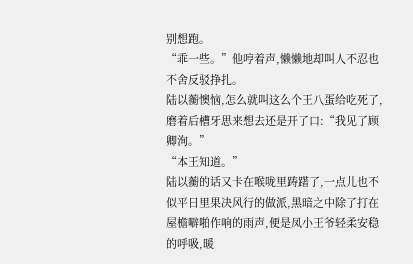别想跑。
“乖一些。”他哼着声,懒懒地却叫人不忍也不舍反驳挣扎。
陆以蘅懊恼,怎么就叫这么个王八蛋给吃死了,磨着后槽牙思来想去还是开了口:“我见了顾卿洵。”
“本王知道。”
陆以蘅的话又卡在喉咙里踌躇了,一点儿也不似平日里果决风行的做派,黑暗之中除了打在屋檐噼啪作响的雨声,便是凤小王爷轻柔安稳的呼吸,暖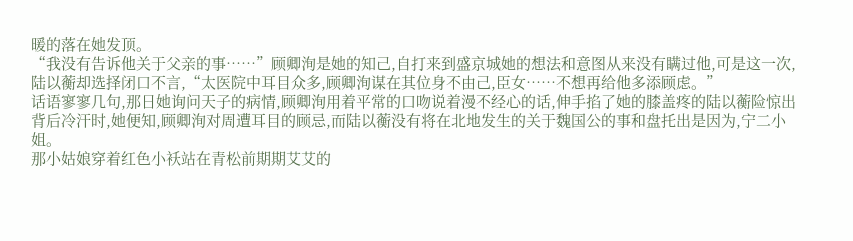暖的落在她发顶。
“我没有告诉他关于父亲的事……”顾卿洵是她的知己,自打来到盛京城她的想法和意图从来没有瞒过他,可是这一次,陆以蘅却选择闭口不言,“太医院中耳目众多,顾卿洵谋在其位身不由己,臣女……不想再给他多添顾虑。”
话语寥寥几句,那日她询问天子的病情,顾卿洵用着平常的口吻说着漫不经心的话,伸手掐了她的膝盖疼的陆以蘅险惊出背后冷汗时,她便知,顾卿洵对周遭耳目的顾忌,而陆以蘅没有将在北地发生的关于魏国公的事和盘托出是因为,宁二小姐。
那小姑娘穿着红色小袄站在青松前期期艾艾的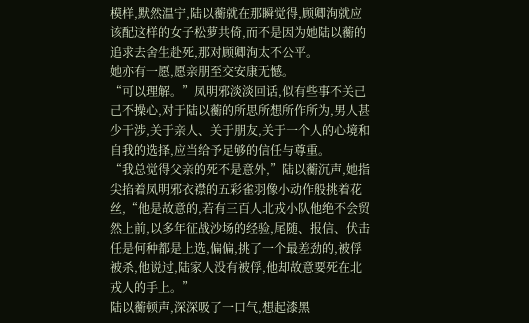模样,默然温宁,陆以蘅就在那瞬觉得,顾卿洵就应该配这样的女子松萝共倚,而不是因为她陆以蘅的追求去舍生赴死,那对顾卿洵太不公平。
她亦有一愿,愿亲朋至交安康无憾。
“可以理解。”凤明邪淡淡回话,似有些事不关己己不操心,对于陆以蘅的所思所想所作所为,男人甚少干涉,关于亲人、关于朋友,关于一个人的心境和自我的选择,应当给予足够的信任与尊重。
“我总觉得父亲的死不是意外,”陆以蘅沉声,她指尖掐着凤明邪衣襟的五彩雀羽像小动作般挑着花丝,“他是故意的,若有三百人北戎小队他绝不会贸然上前,以多年征战沙场的经验,尾随、报信、伏击任是何种都是上选,偏偏,挑了一个最差劲的,被俘被杀,他说过,陆家人没有被俘,他却故意要死在北戎人的手上。”
陆以蘅顿声,深深吸了一口气,想起漆黑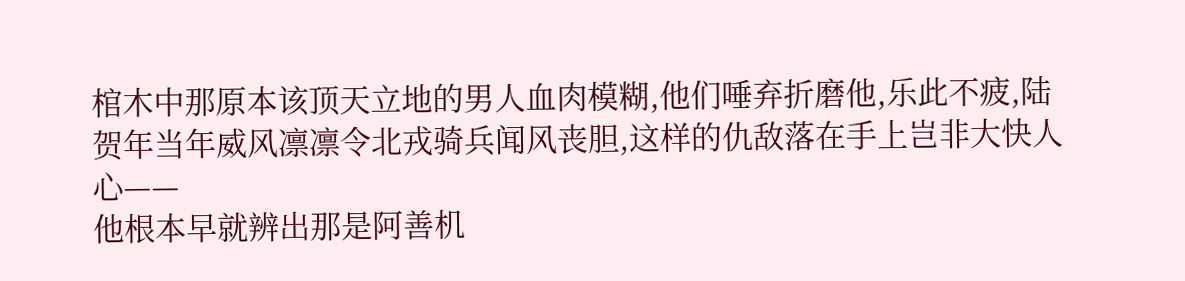棺木中那原本该顶天立地的男人血肉模糊,他们唾弃折磨他,乐此不疲,陆贺年当年威风凛凛令北戎骑兵闻风丧胆,这样的仇敌落在手上岂非大快人心——
他根本早就辨出那是阿善机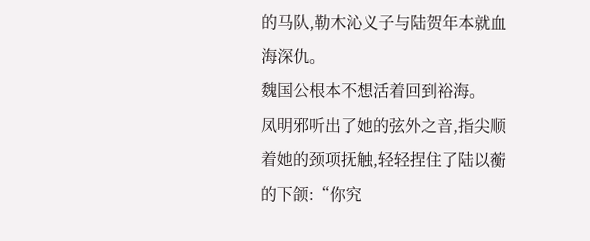的马队,勒木沁义子与陆贺年本就血海深仇。
魏国公根本不想活着回到裕海。
凤明邪听出了她的弦外之音,指尖顺着她的颈项抚触,轻轻捏住了陆以蘅的下颌:“你究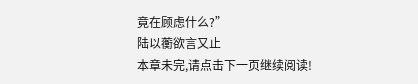竟在顾虑什么?”
陆以蘅欲言又止
本章未完,请点击下一页继续阅读!